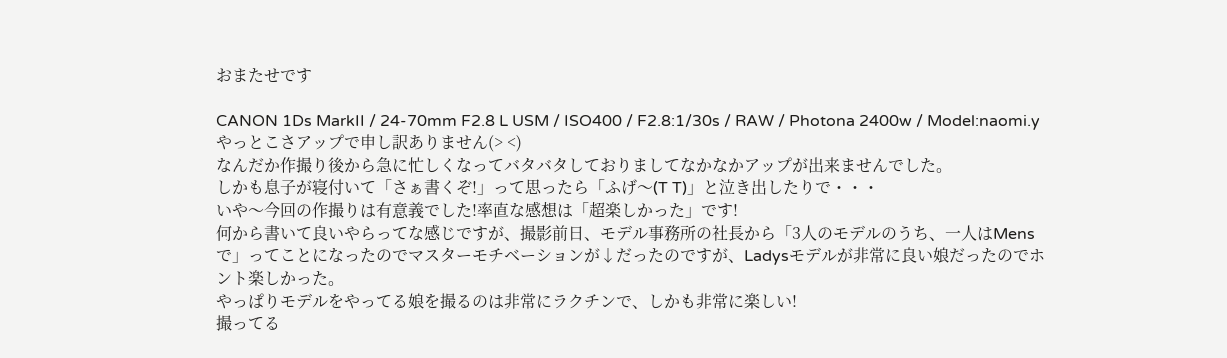おまたせです

CANON 1Ds MarkII / 24-70mm F2.8 L USM / ISO400 / F2.8:1/30s / RAW / Photona 2400w / Model:naomi.y
やっとこさアップで申し訳ありません(> <)
なんだか作撮り後から急に忙しくなってバタバタしておりましてなかなかアップが出来ませんでした。
しかも息子が寝付いて「さぁ書くぞ!」って思ったら「ふげ〜(T T)」と泣き出したりで・・・
いや〜今回の作撮りは有意義でした!率直な感想は「超楽しかった」です!
何から書いて良いやらってな感じですが、撮影前日、モデル事務所の社長から「3人のモデルのうち、一人はMensで」ってことになったのでマスターモチベーションが↓だったのですが、Ladysモデルが非常に良い娘だったのでホント楽しかった。
やっぱりモデルをやってる娘を撮るのは非常にラクチンで、しかも非常に楽しい!
撮ってる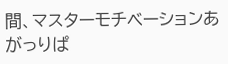間、マスターモチベーションあがっりぱ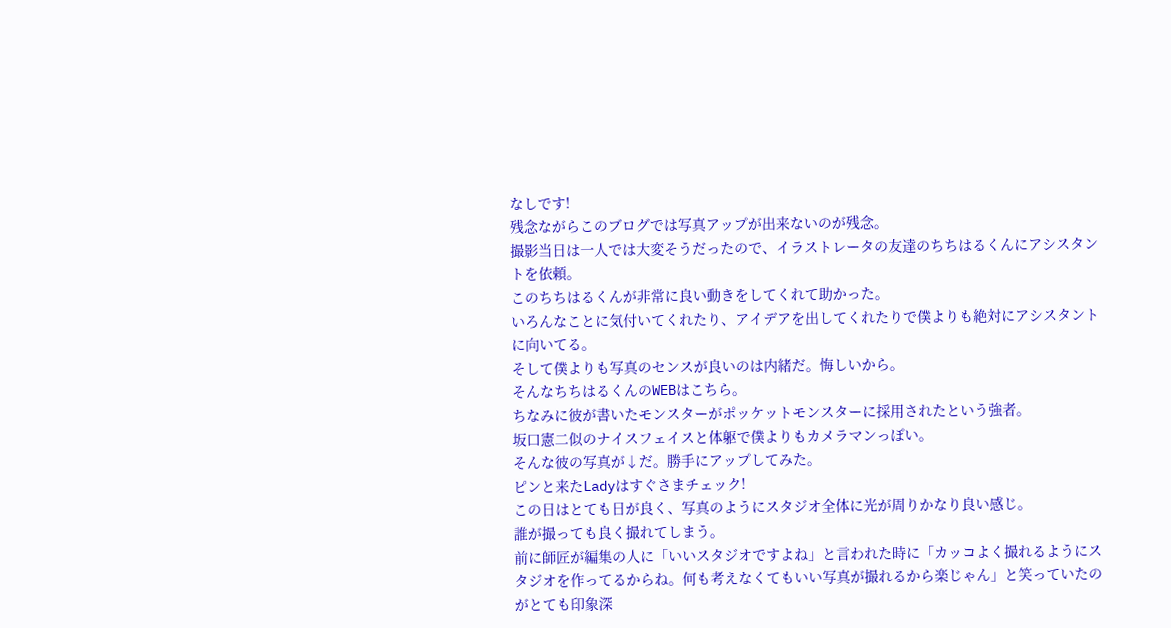なしです!
残念ながらこのブログでは写真アップが出来ないのが残念。
撮影当日は一人では大変そうだったので、イラストレータの友達のちちはるくんにアシスタントを依頼。
このちちはるくんが非常に良い動きをしてくれて助かった。
いろんなことに気付いてくれたり、アイデアを出してくれたりで僕よりも絶対にアシスタントに向いてる。
そして僕よりも写真のセンスが良いのは内緒だ。悔しいから。
そんなちちはるくんのWEBはこちら。
ちなみに彼が書いたモンスターがポッケットモンスターに採用されたという強者。
坂口憲二似のナイスフェイスと体躯で僕よりもカメラマンっぽい。
そんな彼の写真が↓だ。勝手にアップしてみた。
ピンと来たLadyはすぐさまチェック!
この日はとても日が良く、写真のようにスタジオ全体に光が周りかなり良い感じ。
誰が撮っても良く撮れてしまう。
前に師匠が編集の人に「いいスタジオですよね」と言われた時に「カッコよく撮れるようにスタジオを作ってるからね。何も考えなくてもいい写真が撮れるから楽じゃん」と笑っていたのがとても印象深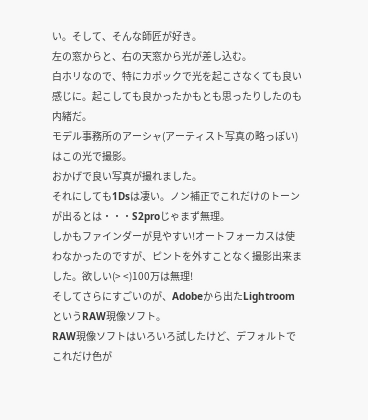い。そして、そんな師匠が好き。
左の窓からと、右の天窓から光が差し込む。
白ホリなので、特にカポックで光を起こさなくても良い感じに。起こしても良かったかもとも思ったりしたのも内緒だ。
モデル事務所のアーシャ(アーティスト写真の略っぽい)はこの光で撮影。
おかげで良い写真が撮れました。
それにしても1Dsは凄い。ノン補正でこれだけのトーンが出るとは・・・S2proじゃまず無理。
しかもファインダーが見やすい!オートフォーカスは使わなかったのですが、ピントを外すことなく撮影出来ました。欲しい(> <)100万は無理!
そしてさらにすごいのが、Adobeから出たLightroomというRAW現像ソフト。
RAW現像ソフトはいろいろ試したけど、デフォルトでこれだけ色が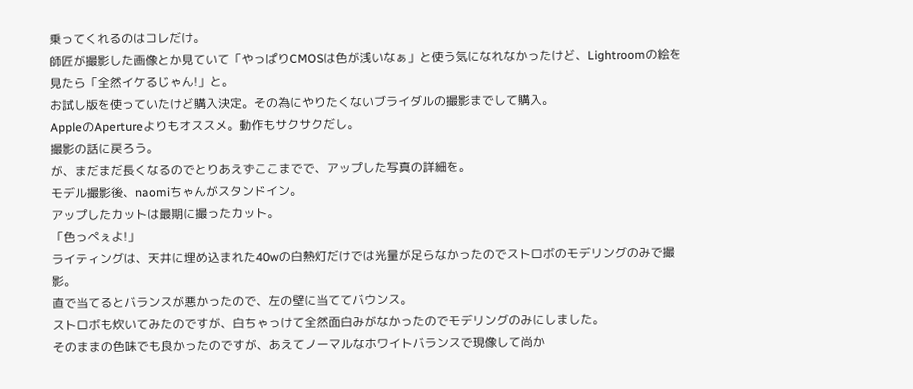乗ってくれるのはコレだけ。
師匠が撮影した画像とか見ていて「やっぱりCMOSは色が浅いなぁ」と使う気になれなかったけど、Lightroomの絵を見たら「全然イケるじゃん!」と。
お試し版を使っていたけど購入決定。その為にやりたくないブライダルの撮影までして購入。
AppleのApertureよりもオススメ。動作もサクサクだし。
撮影の話に戻ろう。
が、まだまだ長くなるのでとりあえずここまでで、アップした写真の詳細を。
モデル撮影後、naomiちゃんがスタンドイン。
アップしたカットは最期に撮ったカット。
「色っぺぇよ!」
ライティングは、天井に埋め込まれた40wの白熱灯だけでは光量が足らなかったのでストロボのモデリングのみで撮影。
直で当てるとバランスが悪かったので、左の壁に当ててバウンス。
ストロボも炊いてみたのですが、白ちゃっけて全然面白みがなかったのでモデリングのみにしました。
そのままの色味でも良かったのですが、あえてノーマルなホワイトバランスで現像して尚か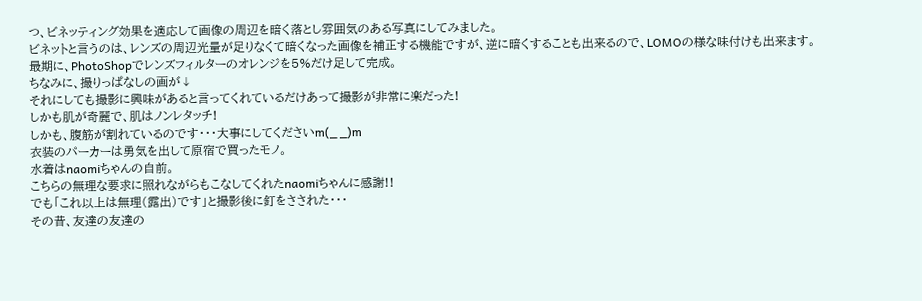つ、ビネッティング効果を適応して画像の周辺を暗く落とし雰囲気のある写真にしてみました。
ビネットと言うのは、レンズの周辺光量が足りなくて暗くなった画像を補正する機能ですが、逆に暗くすることも出来るので、LOMOの様な味付けも出来ます。
最期に、PhotoShopでレンズフィルターのオレンジを5%だけ足して完成。
ちなみに、撮りっぱなしの画が↓
それにしても撮影に興味があると言ってくれているだけあって撮影が非常に楽だった!
しかも肌が奇麗で、肌はノンレタッチ!
しかも、腹筋が割れているのです・・・大事にしてくださいm(_ _)m
衣装のパーカーは勇気を出して原宿で買ったモノ。
水着はnaomiちゃんの自前。
こちらの無理な要求に照れながらもこなしてくれたnaomiちゃんに感謝!!
でも「これ以上は無理(露出)です」と撮影後に釘をさされた・・・
その昔、友達の友達の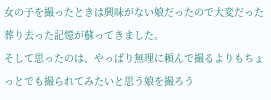女の子を撮ったときは興味がない娘だったので大変だった葬り去った記憶が蘇ってきました。
そして思ったのは、やっぱり無理に頼んで撮るよりもちょっとでも撮られてみたいと思う娘を撮ろう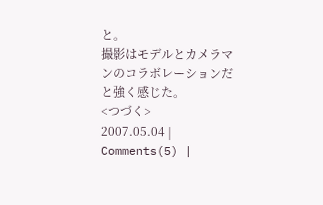と。
撮影はモデルとカメラマンのコラボレーションだと強く感じた。
<つづく>
2007.05.04 | Comments(5) |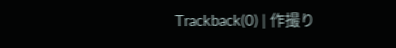Trackback(0) | 作撮り